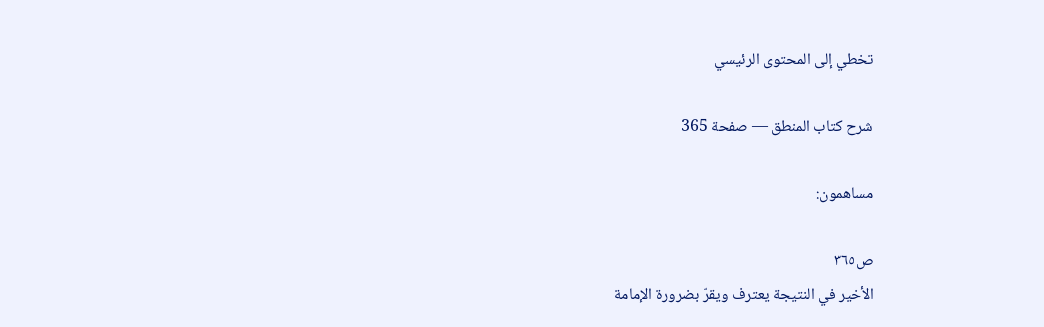تخطي إلى المحتوى الرئيسي

شرح كتاب المنطق — صفحة 365

مساهمون:

ص٣٦٥
الأخير في النتيجة يعترف ويقرّ بضرورة الإمامة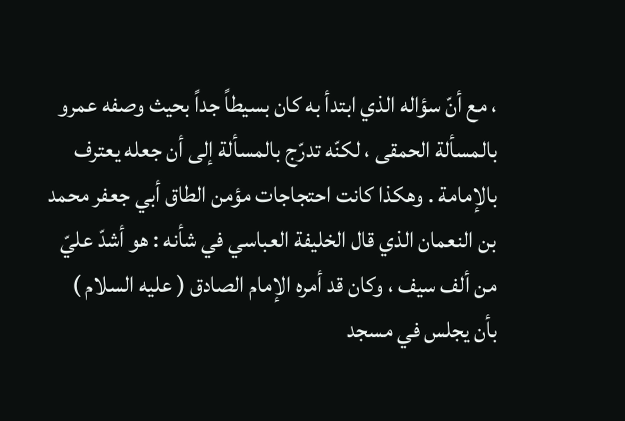، مع أنّ سؤاله الذي ابتدأ به كان بسيطاً جداً بحيث وصفه عمرو بالمسألة الحمقى ، لكنّه تدرّج بالمسألة إلى أن جعله يعترف بالإمامة . وهكذا كانت احتجاجات مؤمن الطاق أبي جعفر محمد بن النعمان الذي قال الخليفة العباسي في شأنه : هو أشدّ عليّ من ألف سيف ، وكان قد أمره الإمام الصادق ( عليه السلام ) بأن يجلس في مسجد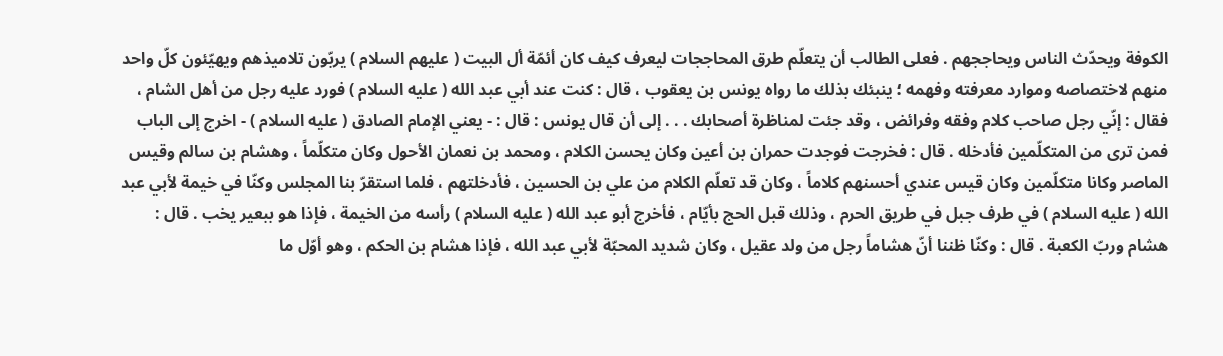الكوفة ويحدّث الناس ويحاججهم . فعلى الطالب أن يتعلّم طرق المحاججات ليعرف كيف كان أئمّة أل البيت ( عليهم السلام ) يربّون تلاميذهم ويهيّئون كلّ واحد منهم لاختصاصه وموارد معرفته وفهمه ؛ ينبئك بذلك ما رواه يونس بن يعقوب ، قال : كنت عند أبي عبد الله ( عليه السلام ) فورد عليه رجل من أهل الشام ، فقال : إنّي رجل صاحب كلام وفقه وفرائض ، وقد جئت لمناظرة أصحابك . . . إلى أن قال يونس : قال : - يعني الإمام الصادق ( عليه السلام ) - اخرج إلى الباب فمن ترى من المتكلّمين فأدخله . قال : فخرجت فوجدت حمران بن أعين وكان يحسن الكلام ، ومحمد بن نعمان الأحول وكان متكلّماً ، وهشام بن سالم وقيس الماصر وكانا متكلّمين وكان قيس عندي أحسنهم كلاماً ، وكان قد تعلّم الكلام من علي بن الحسين ، فأدخلتهم ، فلما استقرّ بنا المجلس وكنّا في خيمة لأبي عبد الله ( عليه السلام ) في طرف جبل في طريق الحرم ، وذلك قبل الحج بأيّام ، فأخرج أبو عبد الله ( عليه السلام ) رأسه من الخيمة ، فإذا هو ببعير يخب . قال : هشام وربّ الكعبة . قال : وكنّا ظننا أنّ هشاماً رجل من ولد عقيل ، وكان شديد المحبّة لأبي عبد الله ، فإذا هشام بن الحكم ، وهو أوّل ما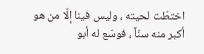اختطّت لحيته ، وليس فينا إلّا من هو أكبر منه سنّاً ، فوسّع له أبو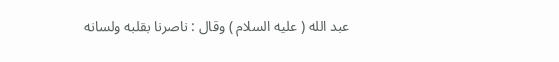عبد الله ( عليه السلام ) وقال : ناصرنا بقلبه ولسانه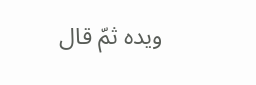ويده ثمّ قال